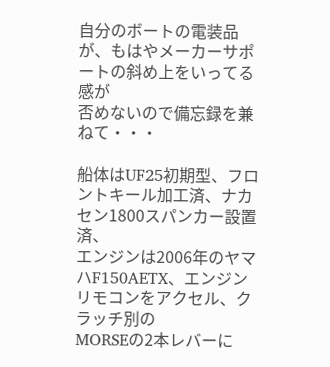自分のボートの電装品が、もはやメーカーサポートの斜め上をいってる感が
否めないので備忘録を兼ねて・・・

船体はUF25初期型、フロントキール加工済、ナカセン1800スパンカー設置済、
エンジンは2006年のヤマハF150AETX、エンジンリモコンをアクセル、クラッチ別の
MORSEの2本レバーに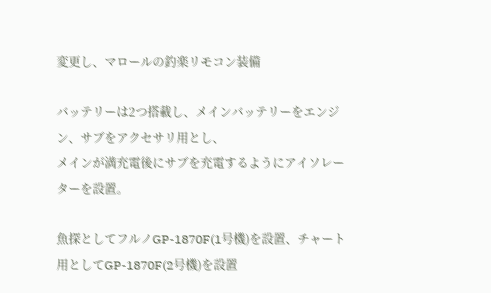変更し、マロールの釣楽リモコン装備

バッテリーは2つ搭載し、メインバッテリーをエンジン、サブをアクセサリ用とし、
メインが満充電後にサブを充電するようにアイソレーターを設置。

魚探としてフルノGP-1870F(1号機)を設置、チャート用としてGP-1870F(2号機)を設置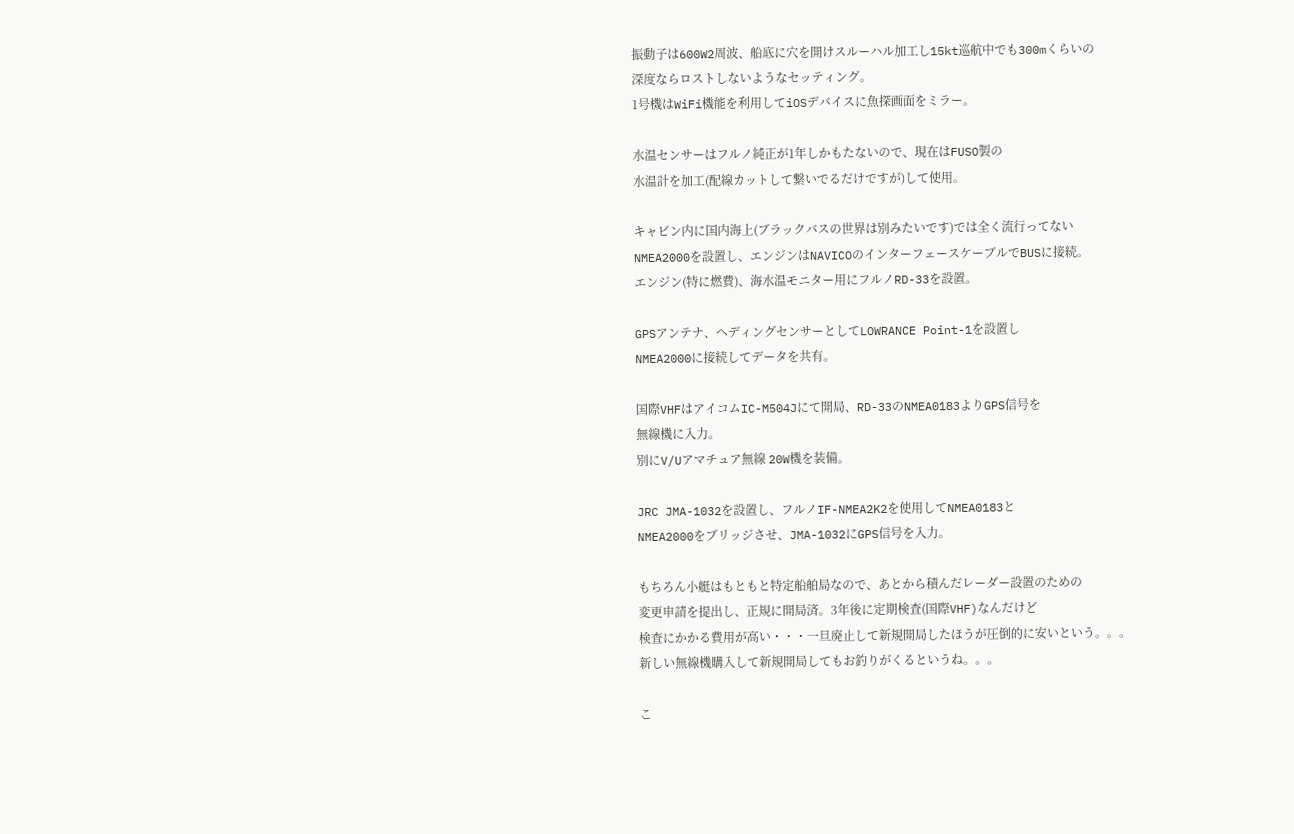振動子は600W2周波、船底に穴を開けスルーハル加工し15kt巡航中でも300mくらいの
深度ならロストしないようなセッティング。
1号機はWiFi機能を利用してiOSデバイスに魚探画面をミラー。

水温センサーはフルノ純正が1年しかもたないので、現在はFUSO製の
水温計を加工(配線カットして繋いでるだけですが)して使用。

キャビン内に国内海上(ブラックバスの世界は別みたいです)では全く流行ってない
NMEA2000を設置し、エンジンはNAVICOのインターフェースケーブルでBUSに接続。
エンジン(特に燃費)、海水温モニター用にフルノRD-33を設置。

GPSアンテナ、ヘディングセンサーとしてLOWRANCE Point-1を設置し
NMEA2000に接続してデータを共有。

国際VHFはアイコムIC-M504Jにて開局、RD-33のNMEA0183よりGPS信号を
無線機に入力。
別にV/Uアマチュア無線 20W機を装備。

JRC JMA-1032を設置し、フルノIF-NMEA2K2を使用してNMEA0183と
NMEA2000をブリッジさせ、JMA-1032にGPS信号を入力。

もちろん小艇はもともと特定船舶局なので、あとから積んだレーダー設置のための
変更申請を提出し、正規に開局済。3年後に定期検査(国際VHF)なんだけど
検査にかかる費用が高い・・・一旦廃止して新規開局したほうが圧倒的に安いという。。。
新しい無線機購入して新規開局してもお釣りがくるというね。。。

こ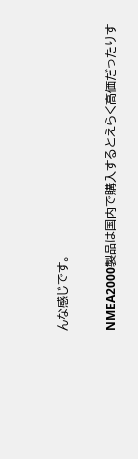んな感じです。

NMEA2000製品は国内で購入するとえらく高価だったりす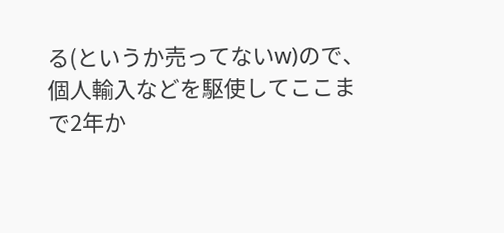る(というか売ってないw)ので、
個人輸入などを駆使してここまで2年か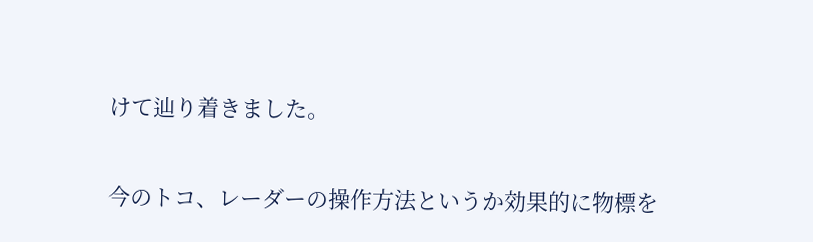けて辿り着きました。

今のトコ、レーダーの操作方法というか効果的に物標を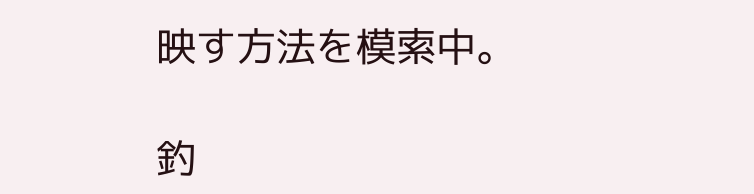映す方法を模索中。

釣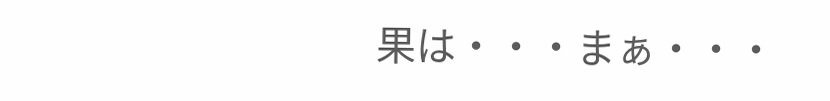果は・・・まぁ・・・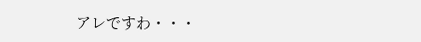アレですわ・・・